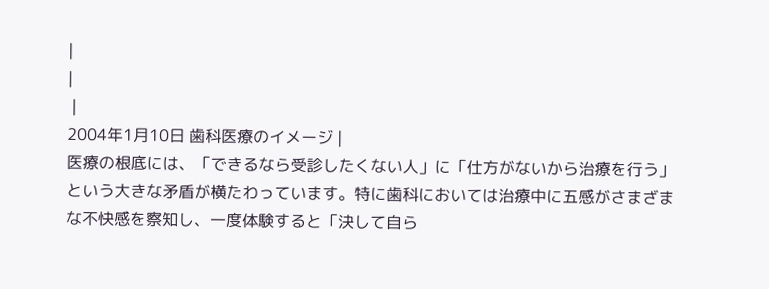|
|
 |
2004年1月10日 歯科医療のイメージ |
医療の根底には、「できるなら受診したくない人」に「仕方がないから治療を行う」という大きな矛盾が横たわっています。特に歯科においては治療中に五感がさまざまな不快感を察知し、一度体験すると「決して自ら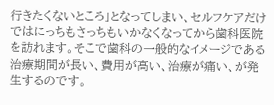行きたくないところ」となってしまい、セルフケアだけではにっちもさっちもいかなくなってから歯科医院を訪れます。そこで歯科の一般的なイメージである治療期間が長い、費用が高い、治療が痛い、が発生するのです。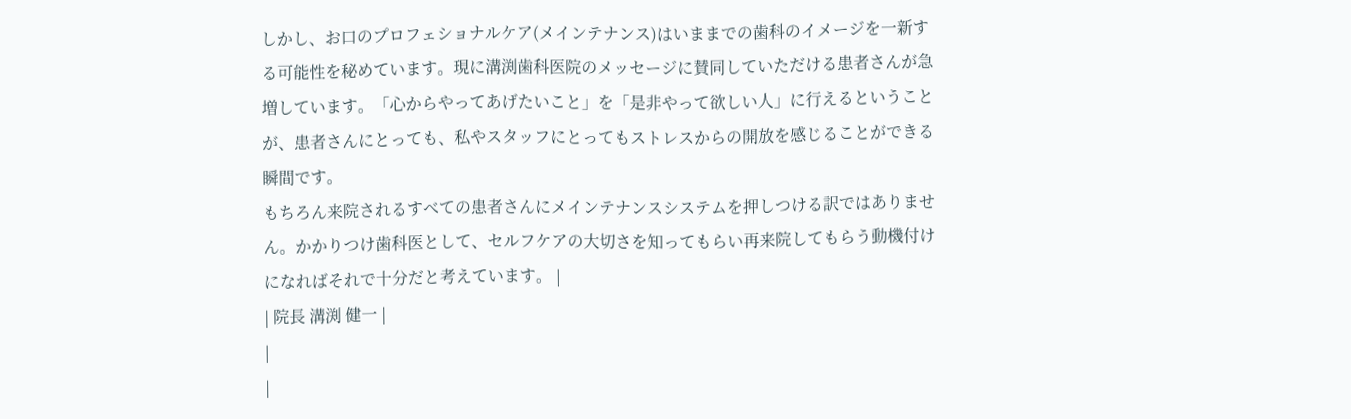しかし、お口のプロフェショナルケア(メインテナンス)はいままでの歯科のイメージを一新する可能性を秘めています。現に溝渕歯科医院のメッセージに賛同していただける患者さんが急増しています。「心からやってあげたいこと」を「是非やって欲しい人」に行えるということが、患者さんにとっても、私やスタッフにとってもストレスからの開放を感じることができる瞬間です。
もちろん来院されるすべての患者さんにメインテナンスシステムを押しつける訳ではありません。かかりつけ歯科医として、セルフケアの大切さを知ってもらい再来院してもらう動機付けになればそれで十分だと考えています。 |
| 院長 溝渕 健一 |
|
|